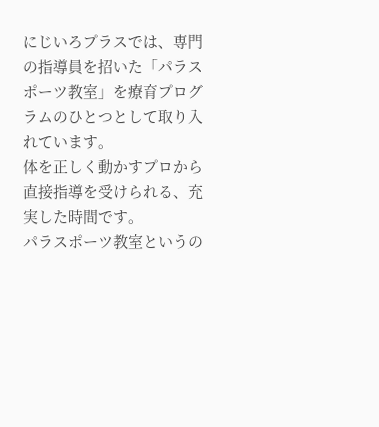にじいろプラスでは、専門の指導員を招いた「パラスポーツ教室」を療育プログラムのひとつとして取り入れています。
体を正しく動かすプロから直接指導を受けられる、充実した時間です。
パラスポーツ教室というの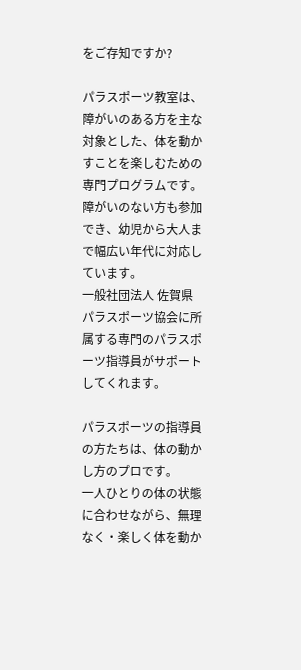をご存知ですか?

パラスポーツ教室は、障がいのある方を主な対象とした、体を動かすことを楽しむための専門プログラムです。
障がいのない方も参加でき、幼児から大人まで幅広い年代に対応しています。
一般社団法人 佐賀県パラスポーツ協会に所属する専門のパラスポーツ指導員がサポートしてくれます。

パラスポーツの指導員の方たちは、体の動かし方のプロです。
一人ひとりの体の状態に合わせながら、無理なく・楽しく体を動か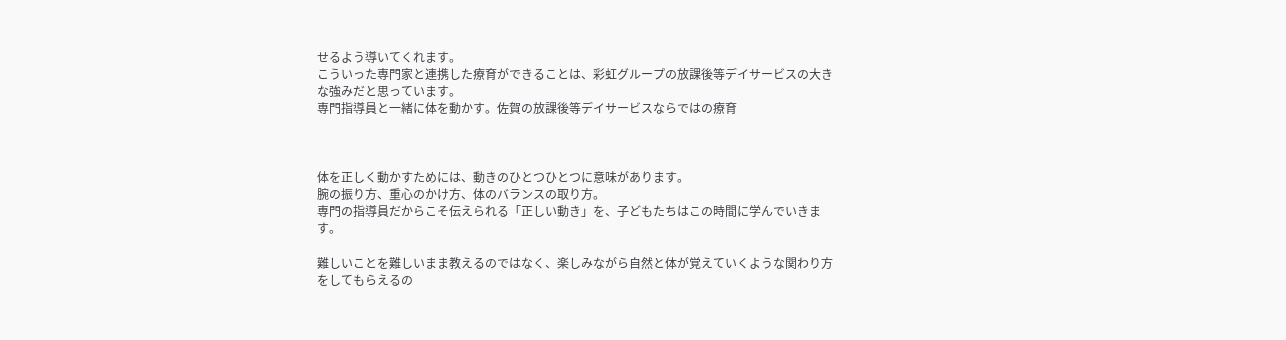せるよう導いてくれます。
こういった専門家と連携した療育ができることは、彩虹グループの放課後等デイサービスの大きな強みだと思っています。
専門指導員と一緒に体を動かす。佐賀の放課後等デイサービスならではの療育



体を正しく動かすためには、動きのひとつひとつに意味があります。
腕の振り方、重心のかけ方、体のバランスの取り方。
専門の指導員だからこそ伝えられる「正しい動き」を、子どもたちはこの時間に学んでいきます。

難しいことを難しいまま教えるのではなく、楽しみながら自然と体が覚えていくような関わり方をしてもらえるの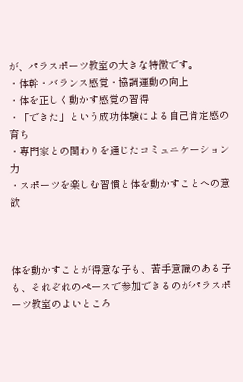が、パラスポーツ教室の大きな特徴です。
・体幹・バランス感覚・協調運動の向上
・体を正しく動かす感覚の習得
・「できた」という成功体験による自己肯定感の育ち
・専門家との関わりを通じたコミュニケーション力
・スポーツを楽しむ習慣と体を動かすことへの意欲



体を動かすことが得意な子も、苦手意識のある子も、それぞれのペースで参加できるのがパラスポーツ教室のよいところ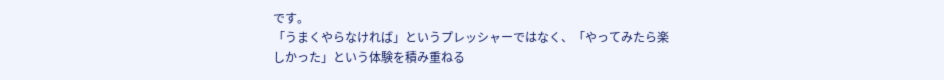です。
「うまくやらなければ」というプレッシャーではなく、「やってみたら楽しかった」という体験を積み重ねる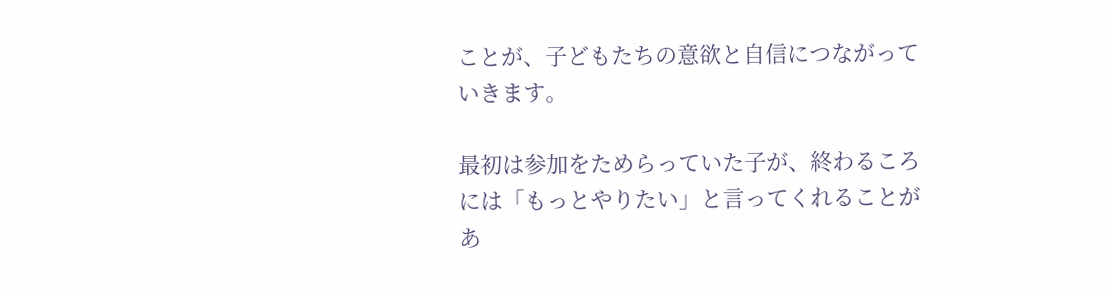ことが、子どもたちの意欲と自信につながっていきます。

最初は参加をためらっていた子が、終わるころには「もっとやりたい」と言ってくれることがあ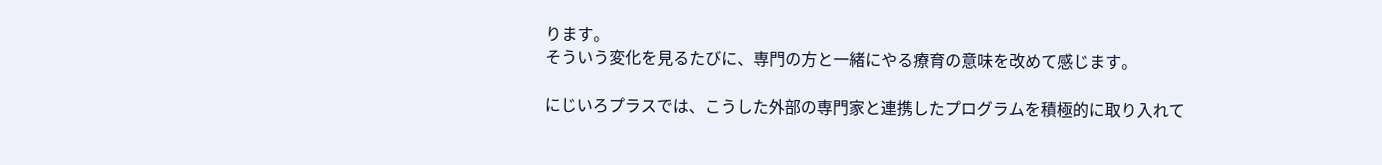ります。
そういう変化を見るたびに、専門の方と一緒にやる療育の意味を改めて感じます。

にじいろプラスでは、こうした外部の専門家と連携したプログラムを積極的に取り入れて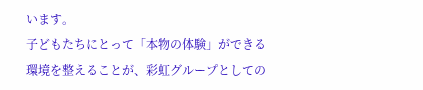います。
子どもたちにとって「本物の体験」ができる環境を整えることが、彩虹グループとしての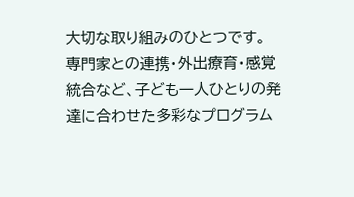大切な取り組みのひとつです。
専門家との連携・外出療育・感覚統合など、子ども一人ひとりの発達に合わせた多彩なプログラム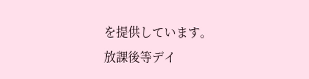を提供しています。
放課後等デイ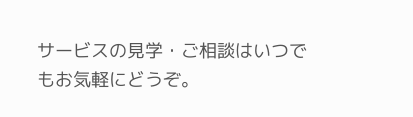サービスの見学・ご相談はいつでもお気軽にどうぞ。